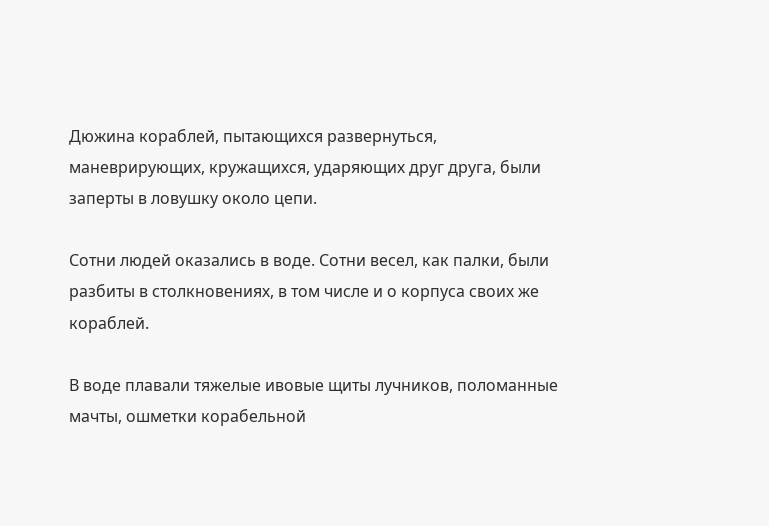Дюжина кораблей, пытающихся развернуться, маневрирующих, кружащихся, ударяющих друг друга, были заперты в ловушку около цепи.

Сотни людей оказались в воде. Сотни весел, как палки, были разбиты в столкновениях, в том числе и о корпуса своих же кораблей.

В воде плавали тяжелые ивовые щиты лучников, поломанные мачты, ошметки корабельной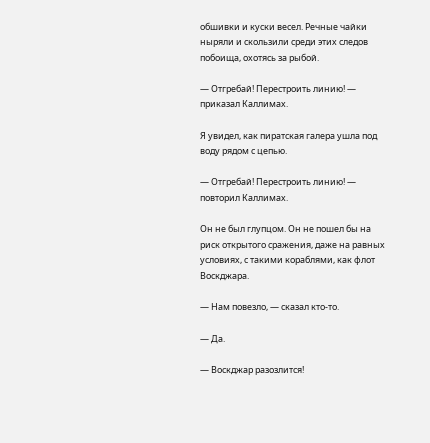обшивки и куски весел. Речные чайки ныряли и скользили среди этих следов побоища, охотясь за рыбой.

— Отгребай! Перестроить линию! — приказал Каллимах.

Я увидел, как пиратская галера ушла под воду рядом с цепью.

— Отгребай! Перестроить линию! — повторил Каллимах.

Он не был глупцом. Он не пошел бы на риск открытого сражения, даже на равных условиях, с такими кораблями, как флот Воскджара.

— Нам повезло, — сказал кто-то.

— Да.

— Воскджар разозлится!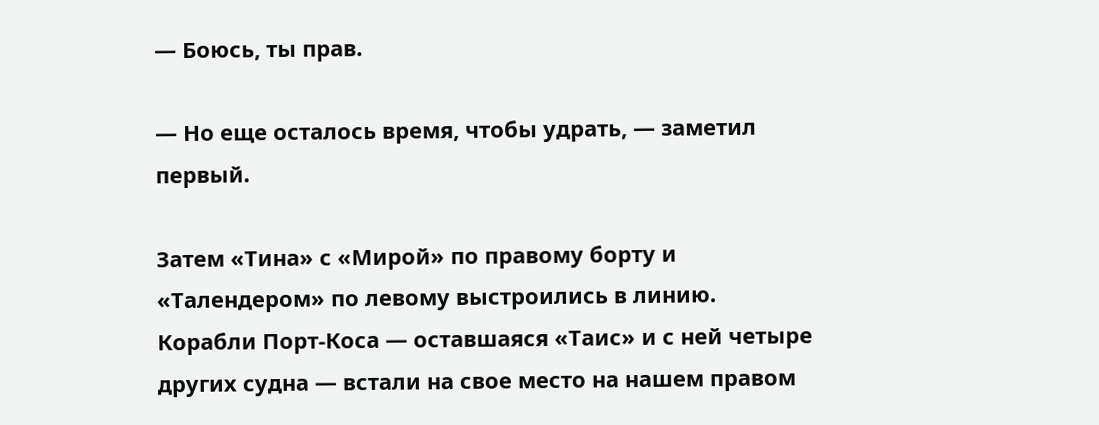— Боюсь, ты прав.

— Но еще осталось время, чтобы удрать, — заметил первый.

Затем «Тина» с «Мирой» по правому борту и «Талендером» по левому выстроились в линию. Корабли Порт-Коса — оставшаяся «Таис» и с ней четыре других судна — встали на свое место на нашем правом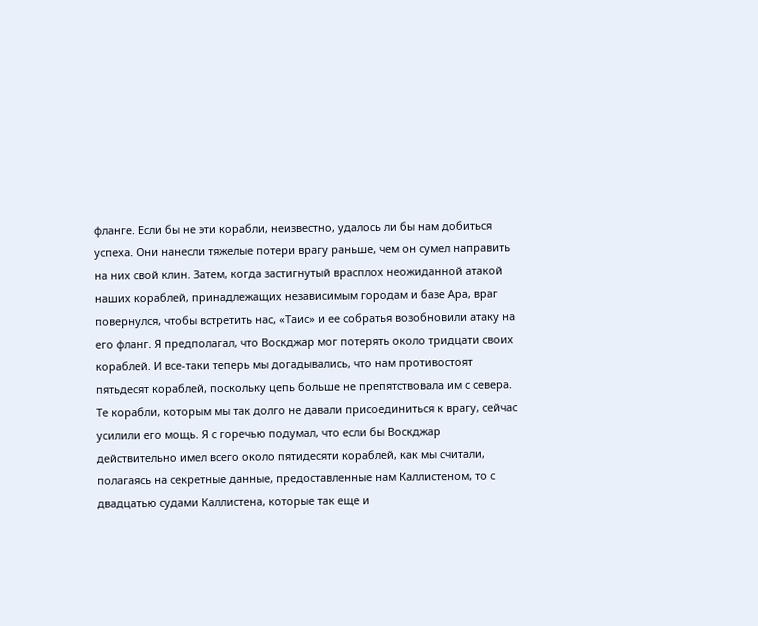фланге. Если бы не эти корабли, неизвестно, удалось ли бы нам добиться успеха. Они нанесли тяжелые потери врагу раньше, чем он сумел направить на них свой клин. Затем, когда застигнутый врасплох неожиданной атакой наших кораблей, принадлежащих независимым городам и базе Ара, враг повернулся, чтобы встретить нас, «Таис» и ее собратья возобновили атаку на его фланг. Я предполагал, что Воскджар мог потерять около тридцати своих кораблей. И все-таки теперь мы догадывались, что нам противостоят пятьдесят кораблей, поскольку цепь больше не препятствовала им с севера. Те корабли, которым мы так долго не давали присоединиться к врагу, сейчас усилили его мощь. Я с горечью подумал, что если бы Воскджар действительно имел всего около пятидесяти кораблей, как мы считали, полагаясь на секретные данные, предоставленные нам Каллистеном, то с двадцатью судами Каллистена, которые так еще и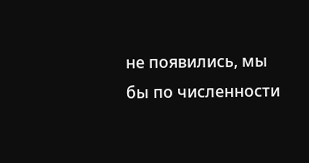не появились, мы бы по численности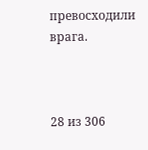превосходили врага.



28 из 306